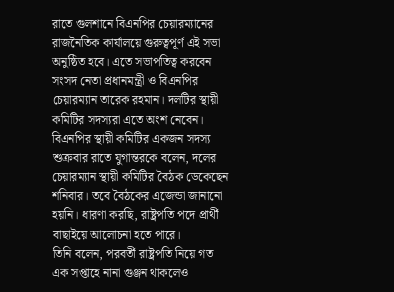রাতে গুলশানে বিএনপির চেয়ারম্যানের রাজনৈতিক কার্যালয়ে গুরুত্বপূর্ণ এই সভা অনুষ্ঠিত হবে। এতে সভাপতিত্ব করবেন সংসদ নেতা প্রধানমন্ত্রী ও বিএনপির চেয়ারম্যান তারেক রহমান। দলটির স্থায়ী কমিটির সদস্যরা এতে অংশ নেবেন।
বিএনপির স্থায়ী কমিটির একজন সদস্য শুক্রবার রাতে যুগান্তরকে বলেন, দলের চেয়ারম্যান স্থায়ী কমিটির বৈঠক ডেকেছেন শনিবার। তবে বৈঠকের এজেন্ডা জানানো হয়নি। ধারণা করছি, রাষ্ট্রপতি পদে প্রার্থী বাছাইয়ে আলোচনা হতে পারে।
তিনি বলেন, পরবর্তী রাষ্ট্রপতি নিয়ে গত এক সপ্তাহে নানা গুঞ্জন থাকলেও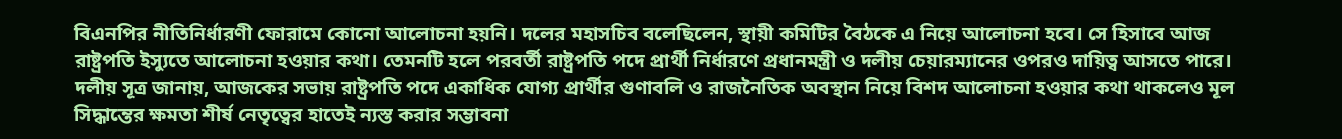বিএনপির নীতিনির্ধারণী ফোরামে কোনো আলোচনা হয়নি। দলের মহাসচিব বলেছিলেন, স্থায়ী কমিটির বৈঠকে এ নিয়ে আলোচনা হবে। সে হিসাবে আজ রাষ্ট্রপতি ইস্যুতে আলোচনা হওয়ার কথা। তেমনটি হলে পরবর্তী রাষ্ট্রপতি পদে প্রার্থী নির্ধারণে প্রধানমন্ত্রী ও দলীয় চেয়ারম্যানের ওপরও দায়িত্ব আসতে পারে।
দলীয় সূত্র জানায়, আজকের সভায় রাষ্ট্রপতি পদে একাধিক যোগ্য প্রার্থীর গুণাবলি ও রাজনৈতিক অবস্থান নিয়ে বিশদ আলোচনা হওয়ার কথা থাকলেও মূল সিদ্ধান্তের ক্ষমতা শীর্ষ নেতৃত্বের হাতেই ন্যস্ত করার সম্ভাবনা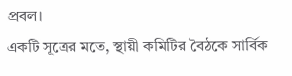প্রবল।
একটি সূত্রের মতে, স্থায়ী কমিটির বৈঠকে সার্বিক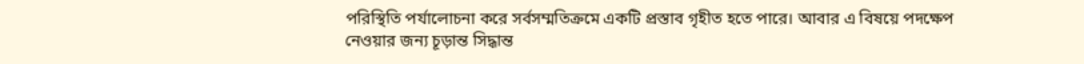পরিস্থিতি পর্যালোচনা করে সর্বসম্মতিক্রমে একটি প্রস্তাব গৃহীত হতে পারে। আবার এ বিষয়ে পদক্ষেপ নেওয়ার জন্য চূড়ান্ত সিদ্ধান্ত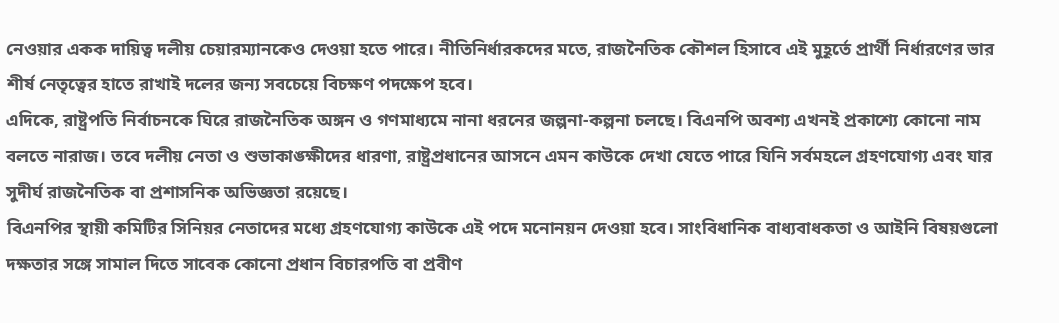নেওয়ার একক দায়িত্ব দলীয় চেয়ারম্যানকেও দেওয়া হতে পারে। নীতিনির্ধারকদের মতে, রাজনৈতিক কৌশল হিসাবে এই মুহূর্তে প্রার্থী নির্ধারণের ভার শীর্ষ নেতৃত্বের হাতে রাখাই দলের জন্য সবচেয়ে বিচক্ষণ পদক্ষেপ হবে।
এদিকে, রাষ্ট্রপতি নির্বাচনকে ঘিরে রাজনৈতিক অঙ্গন ও গণমাধ্যমে নানা ধরনের জল্পনা-কল্পনা চলছে। বিএনপি অবশ্য এখনই প্রকাশ্যে কোনো নাম বলতে নারাজ। তবে দলীয় নেতা ও শুভাকাঙ্ক্ষীদের ধারণা, রাষ্ট্রপ্রধানের আসনে এমন কাউকে দেখা যেতে পারে যিনি সর্বমহলে গ্রহণযোগ্য এবং যার সুদীর্ঘ রাজনৈতিক বা প্রশাসনিক অভিজ্ঞতা রয়েছে।
বিএনপির স্থায়ী কমিটির সিনিয়র নেতাদের মধ্যে গ্রহণযোগ্য কাউকে এই পদে মনোনয়ন দেওয়া হবে। সাংবিধানিক বাধ্যবাধকতা ও আইনি বিষয়গুলো দক্ষতার সঙ্গে সামাল দিতে সাবেক কোনো প্রধান বিচারপতি বা প্রবীণ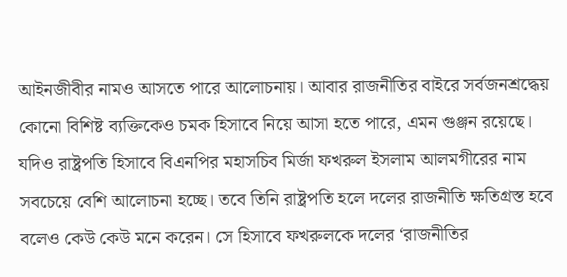আইনজীবীর নামও আসতে পারে আলোচনায়। আবার রাজনীতির বাইরে সর্বজনশ্রদ্ধেয় কোনো বিশিষ্ট ব্যক্তিকেও চমক হিসাবে নিয়ে আসা হতে পারে, এমন গুঞ্জন রয়েছে।
যদিও রাষ্ট্রপতি হিসাবে বিএনপির মহাসচিব মির্জা ফখরুল ইসলাম আলমগীরের নাম সবচেয়ে বেশি আলোচনা হচ্ছে। তবে তিনি রাষ্ট্রপতি হলে দলের রাজনীতি ক্ষতিগ্রস্ত হবে বলেও কেউ কেউ মনে করেন। সে হিসাবে ফখরুলকে দলের ‘রাজনীতির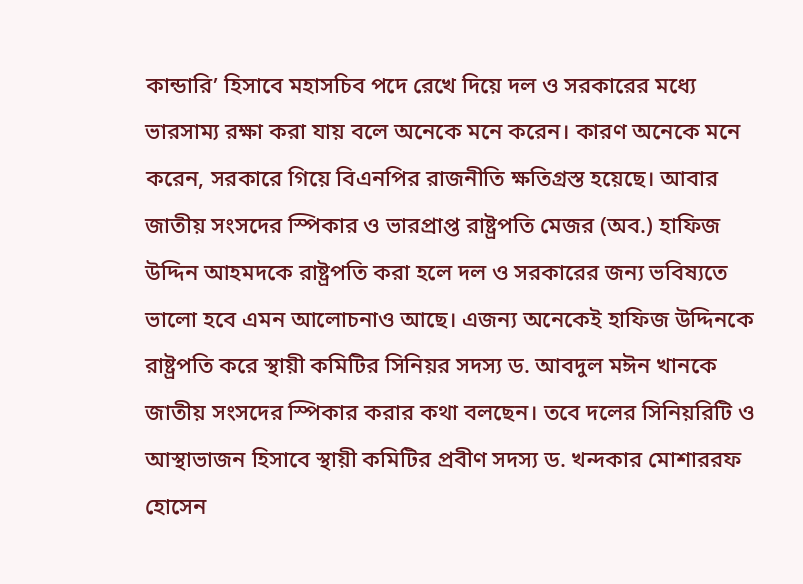কান্ডারি’ হিসাবে মহাসচিব পদে রেখে দিয়ে দল ও সরকারের মধ্যে ভারসাম্য রক্ষা করা যায় বলে অনেকে মনে করেন। কারণ অনেকে মনে করেন, সরকারে গিয়ে বিএনপির রাজনীতি ক্ষতিগ্রস্ত হয়েছে। আবার জাতীয় সংসদের স্পিকার ও ভারপ্রাপ্ত রাষ্ট্রপতি মেজর (অব.) হাফিজ উদ্দিন আহমদকে রাষ্ট্রপতি করা হলে দল ও সরকারের জন্য ভবিষ্যতে ভালো হবে এমন আলোচনাও আছে। এজন্য অনেকেই হাফিজ উদ্দিনকে রাষ্ট্রপতি করে স্থায়ী কমিটির সিনিয়র সদস্য ড. আবদুল মঈন খানকে জাতীয় সংসদের স্পিকার করার কথা বলছেন। তবে দলের সিনিয়রিটি ও আস্থাভাজন হিসাবে স্থায়ী কমিটির প্রবীণ সদস্য ড. খন্দকার মোশাররফ হোসেন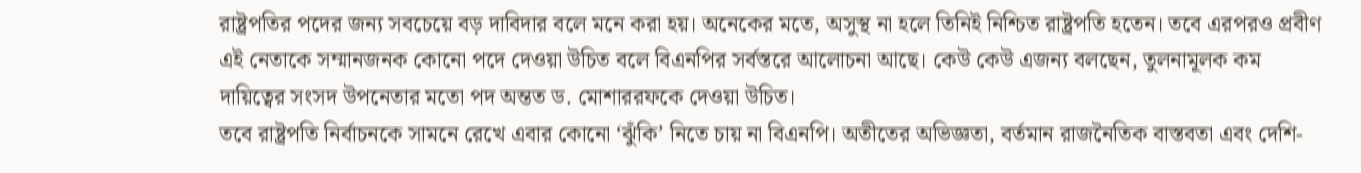রাষ্ট্রপতির পদের জন্য সবচেয়ে বড় দাবিদার বলে মনে করা হয়। অনেকের মতে, অসুস্থ না হলে তিনিই নিশ্চিত রাষ্ট্রপতি হতেন। তবে এরপরও প্রবীণ এই নেতাকে সম্মানজনক কোনো পদে দেওয়া উচিত বলে বিএনপির সর্বস্তরে আলোচনা আছে। কেউ কেউ এজন্য বলছেন, তুলনামূলক কম দায়িত্বের সংসদ উপনেতার মতো পদ অন্তত ড. মোশাররফকে দেওয়া উচিত।
তবে রাষ্ট্রপতি নির্বাচনকে সামনে রেখে এবার কোনো ‘ঝুঁকি’ নিতে চায় না বিএনপি। অতীতের অভিজ্ঞতা, বর্তমান রাজনৈতিক বাস্তবতা এবং দেশি-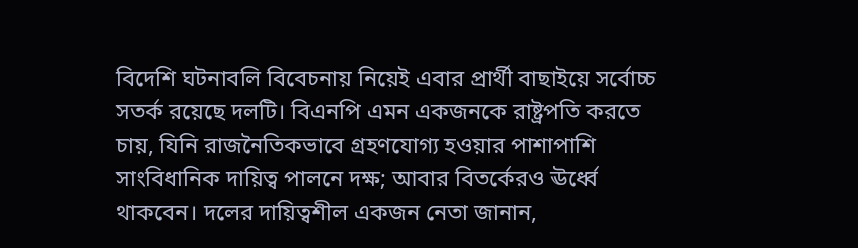বিদেশি ঘটনাবলি বিবেচনায় নিয়েই এবার প্রার্থী বাছাইয়ে সর্বোচ্চ সতর্ক রয়েছে দলটি। বিএনপি এমন একজনকে রাষ্ট্রপতি করতে চায়, যিনি রাজনৈতিকভাবে গ্রহণযোগ্য হওয়ার পাশাপাশি সাংবিধানিক দায়িত্ব পালনে দক্ষ; আবার বিতর্কেরও ঊর্ধ্বে থাকবেন। দলের দায়িত্বশীল একজন নেতা জানান,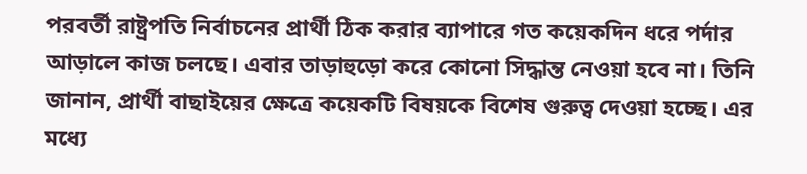পরবর্তী রাষ্ট্রপতি নির্বাচনের প্রার্থী ঠিক করার ব্যাপারে গত কয়েকদিন ধরে পর্দার আড়ালে কাজ চলছে। এবার তাড়াহুড়ো করে কোনো সিদ্ধান্ত নেওয়া হবে না। তিনি জানান, প্রার্থী বাছাইয়ের ক্ষেত্রে কয়েকটি বিষয়কে বিশেষ গুরুত্ব দেওয়া হচ্ছে। এর মধ্যে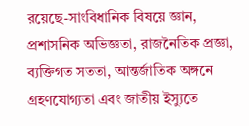রয়েছে-সাংবিধানিক বিষয়ে জ্ঞান, প্রশাসনিক অভিজ্ঞতা, রাজনৈতিক প্রজ্ঞা, ব্যক্তিগত সততা, আন্তর্জাতিক অঙ্গনে গ্রহণযোগ্যতা এবং জাতীয় ইস্যুতে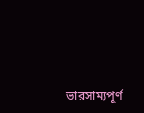ভারসাম্যপূর্ণ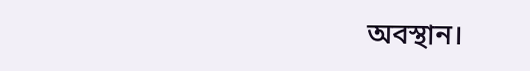অবস্থান।